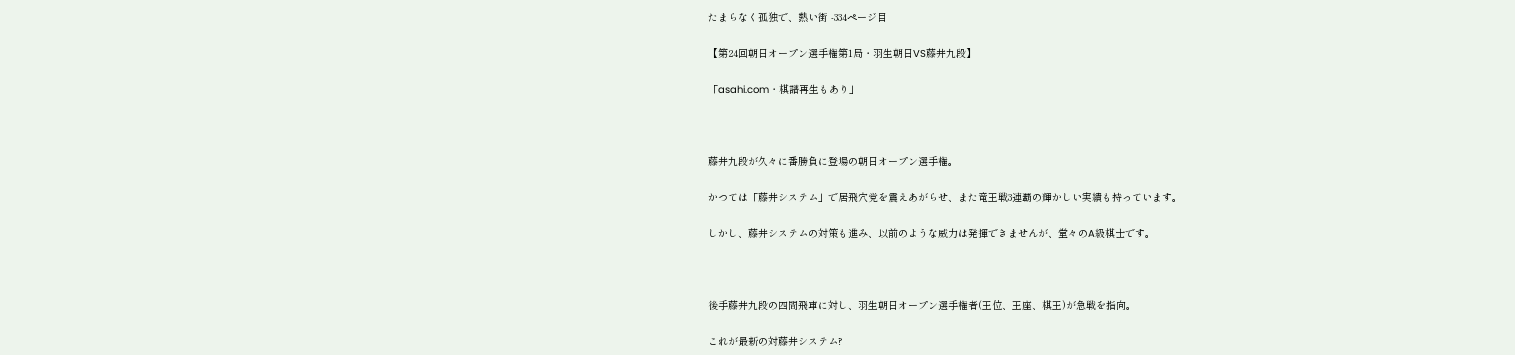たまらなく孤独で、熱い街 -334ページ目

【第24回朝日オープン選手権第1局・羽生朝日VS藤井九段】

「asahi.com・棋譜再生もあり」



藤井九段が久々に番勝負に登場の朝日オープン選手権。

かつては「藤井システム」で居飛穴党を震えあがらせ、また竜王戦3連覇の輝かしい実績も持っています。

しかし、藤井システムの対策も進み、以前のような威力は発揮できませんが、堂々のA級棋士です。



後手藤井九段の四間飛車に対し、羽生朝日オープン選手権者(王位、王座、棋王)が急戦を指向。

これが最新の対藤井システム?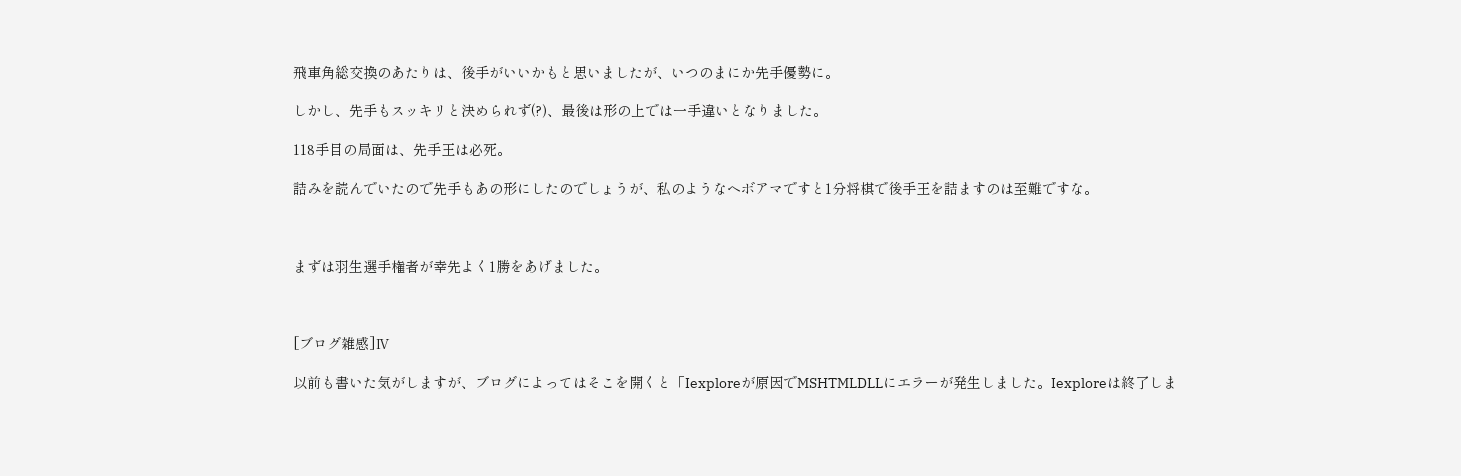飛車角総交換のあたりは、後手がいいかもと思いましたが、いつのまにか先手優勢に。

しかし、先手もスッキリと決められず(?)、最後は形の上では一手違いとなりました。

118手目の局面は、先手王は必死。

詰みを読んでいたので先手もあの形にしたのでしょうが、私のようなヘボアマですと1分将棋で後手王を詰ますのは至難ですな。



まずは羽生選手権者が幸先よく1勝をあげました。



[ブログ雑感]Ⅳ

以前も書いた気がしますが、ブログによってはそこを開くと「Iexploreが原因でMSHTMLDLLにエラーが発生しました。Iexploreは終了しま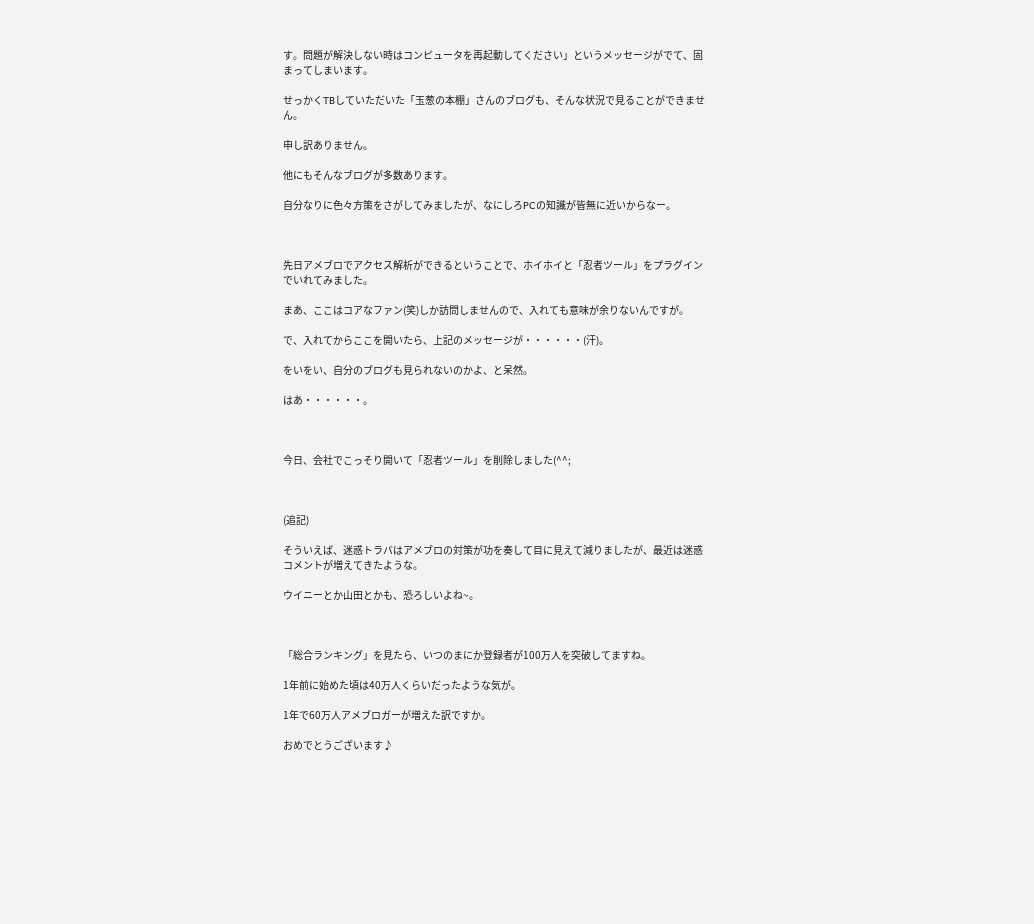す。問題が解決しない時はコンピュータを再起動してください」というメッセージがでて、固まってしまいます。

せっかくTBしていただいた「玉葱の本棚」さんのブログも、そんな状況で見ることができません。

申し訳ありません。

他にもそんなブログが多数あります。

自分なりに色々方策をさがしてみましたが、なにしろPCの知識が皆無に近いからなー。



先日アメブロでアクセス解析ができるということで、ホイホイと「忍者ツール」をプラグインでいれてみました。

まあ、ここはコアなファン(笑)しか訪問しませんので、入れても意味が余りないんですが。

で、入れてからここを開いたら、上記のメッセージが・・・・・・(汗)。

をいをい、自分のブログも見られないのかよ、と呆然。

はあ・・・・・・。



今日、会社でこっそり開いて「忍者ツール」を削除しました(^^;



(追記)

そういえば、迷惑トラバはアメブロの対策が功を奏して目に見えて減りましたが、最近は迷惑コメントが増えてきたような。

ウイニーとか山田とかも、恐ろしいよね~。



「総合ランキング」を見たら、いつのまにか登録者が100万人を突破してますね。

1年前に始めた頃は40万人くらいだったような気が。

1年で60万人アメブロガーが増えた訳ですか。

おめでとうございます♪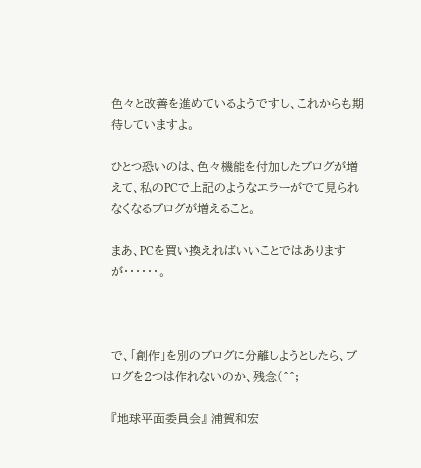色々と改善を進めているようですし、これからも期待していますよ。

ひとつ恐いのは、色々機能を付加したブログが増えて、私のPCで上記のようなエラーがでて見られなくなるブログが増えること。

まあ、PCを買い換えればいいことではありますが・・・・・・。



で、「創作」を別のブログに分離しようとしたら、ブログを2つは作れないのか、残念(^^;

『地球平面委員会』 浦賀和宏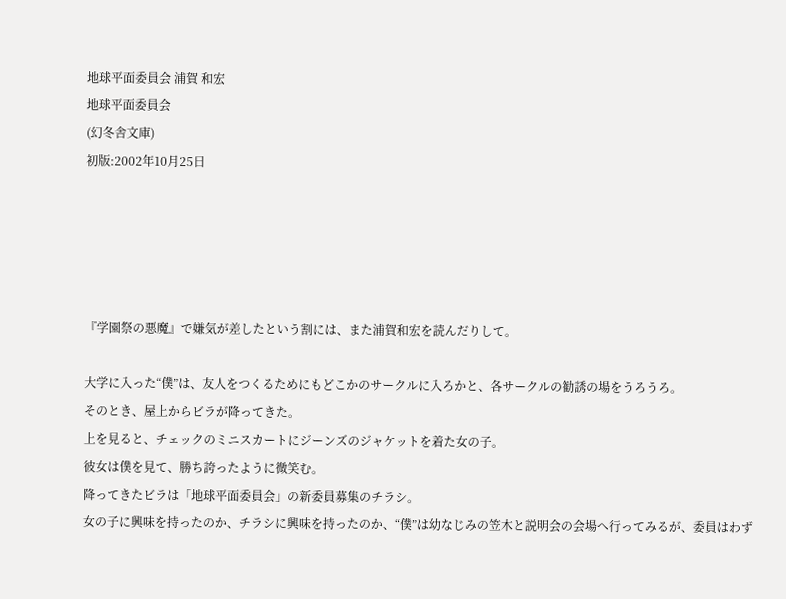地球平面委員会 浦賀 和宏
地球平面委員会
(幻冬舎文庫)
初版:2002年10月25日





『学園祭の悪魔』で嫌気が差したという割には、また浦賀和宏を読んだりして。

大学に入った“僕”は、友人をつくるためにもどこかのサークルに入ろかと、各サークルの勧誘の場をうろうろ。
そのとき、屋上からビラが降ってきた。
上を見ると、チェックのミニスカートにジーンズのジャケットを着た女の子。
彼女は僕を見て、勝ち誇ったように微笑む。
降ってきたビラは「地球平面委員会」の新委員募集のチラシ。
女の子に興味を持ったのか、チラシに興味を持ったのか、“僕”は幼なじみの笠木と説明会の会場へ行ってみるが、委員はわず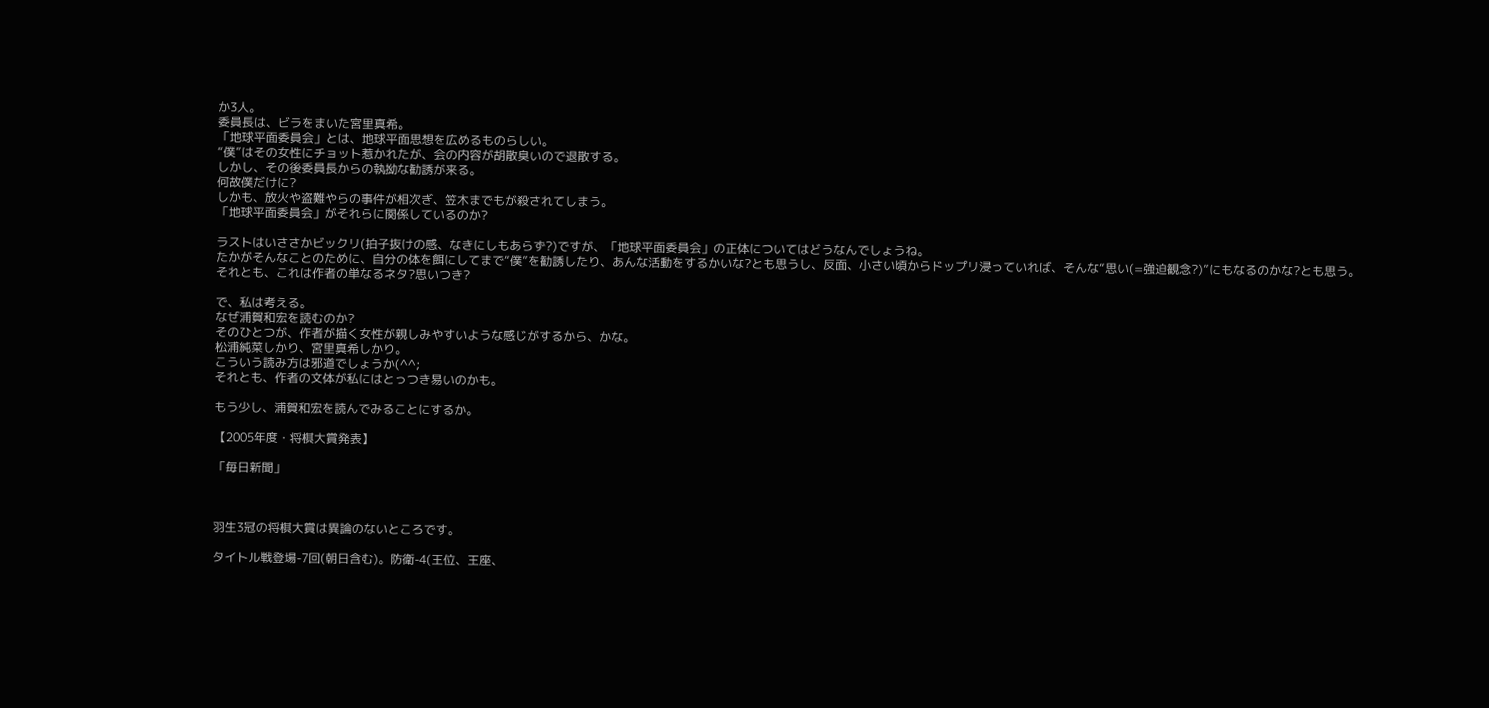か3人。
委員長は、ビラをまいた宮里真希。
「地球平面委員会」とは、地球平面思想を広めるものらしい。
“僕”はその女性にチョット惹かれたが、会の内容が胡散臭いので退散する。
しかし、その後委員長からの執拗な勧誘が来る。
何故僕だけに?
しかも、放火や盗難やらの事件が相次ぎ、笠木までもが殺されてしまう。
「地球平面委員会」がそれらに関係しているのか?

ラストはいささかビックリ(拍子抜けの感、なきにしもあらず?)ですが、「地球平面委員会」の正体についてはどうなんでしょうね。
たかがそんなことのために、自分の体を餌にしてまで“僕”を勧誘したり、あんな活動をするかいな?とも思うし、反面、小さい頃からドップリ浸っていれば、そんな“思い(=強迫観念?)”にもなるのかな?とも思う。
それとも、これは作者の単なるネタ?思いつき?

で、私は考える。
なぜ浦賀和宏を読むのか?
そのひとつが、作者が描く女性が親しみやすいような感じがするから、かな。
松浦純菜しかり、宮里真希しかり。
こういう読み方は邪道でしょうか(^^;
それとも、作者の文体が私にはとっつき易いのかも。

もう少し、浦賀和宏を読んでみることにするか。

【2005年度・将棋大賞発表】

「毎日新聞」



羽生3冠の将棋大賞は異論のないところです。

タイトル戦登場-7回(朝日含む)。防衛-4(王位、王座、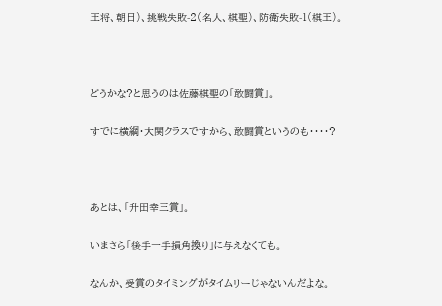王将、朝日)、挑戦失敗-2(名人、棋聖)、防衛失敗-1(棋王)。



どうかな?と思うのは佐藤棋聖の「敢闘賞」。

すでに横綱・大関クラスですから、敢闘賞というのも・・・・?



あとは、「升田幸三賞」。

いまさら「後手一手損角換り」に与えなくても。

なんか、受賞のタイミングがタイムリーじゃないんだよな。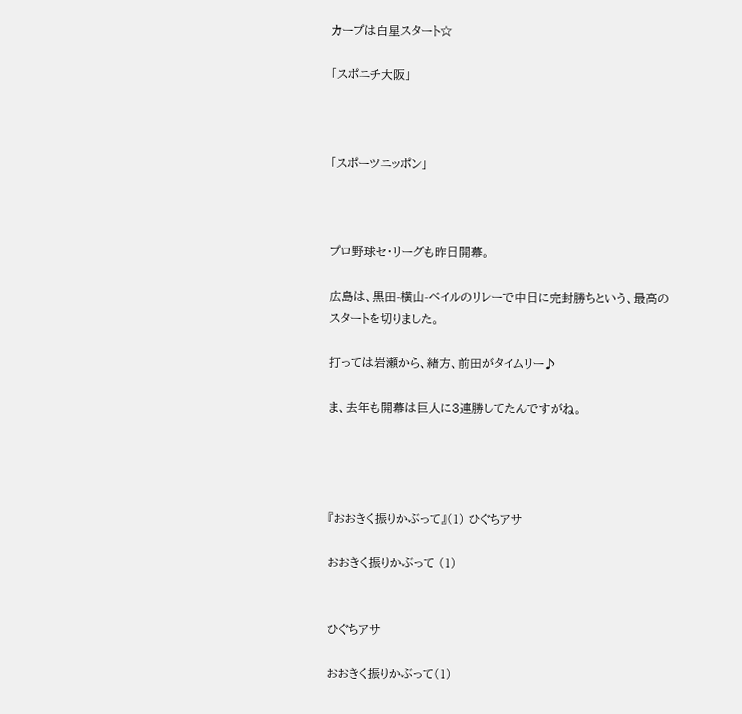カープは白星スタート☆

「スポニチ大阪」



「スポーツニッポン」



プロ野球セ・リーグも昨日開幕。

広島は、黒田-横山-ベイルのリレーで中日に完封勝ちという、最高のスタートを切りました。

打っては岩瀬から、緒方、前田がタイムリー♪

ま、去年も開幕は巨人に3連勝してたんですがね。




『おおきく振りかぶって』(1) ひぐちアサ

おおきく振りかぶって (1)


ひぐちアサ

おおきく振りかぶって(1)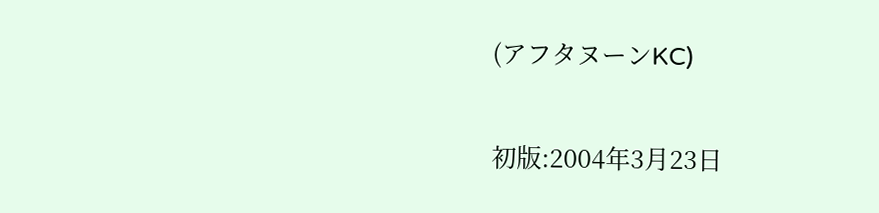(アフタヌーンKC)

初版:2004年3月23日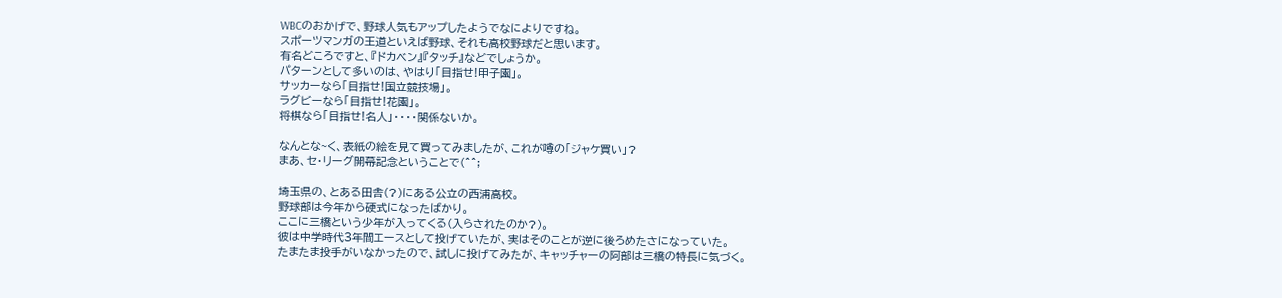WBCのおかげで、野球人気もアップしたようでなによりですね。
スポーツマンガの王道といえば野球、それも高校野球だと思います。
有名どころですと、『ドカベン』『タッチ』などでしょうか。
パターンとして多いのは、やはり「目指せ!甲子園」。
サッカーなら「目指せ!国立競技場」。
ラグビーなら「目指せ!花園」。
将棋なら「目指せ!名人」・・・・関係ないか。

なんとな~く、表紙の絵を見て買ってみましたが、これが噂の「ジャケ買い」?
まあ、セ・リーグ開幕記念ということで(^^;

埼玉県の、とある田舎(?)にある公立の西浦高校。
野球部は今年から硬式になったばかり。
ここに三橋という少年が入ってくる(入らされたのか?)。
彼は中学時代3年間エースとして投げていたが、実はそのことが逆に後ろめたさになっていた。
たまたま投手がいなかったので、試しに投げてみたが、キャッチャーの阿部は三橋の特長に気づく。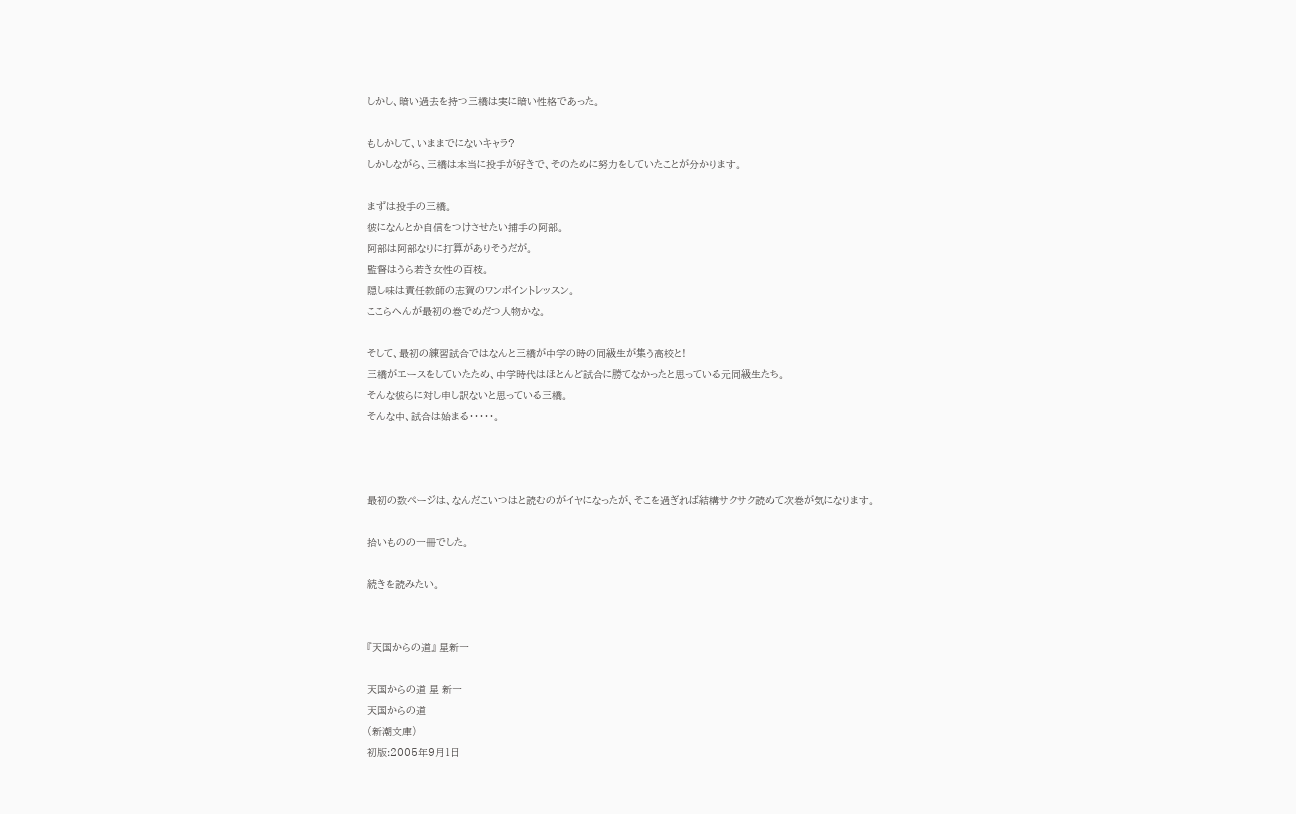しかし、暗い過去を持つ三橋は実に暗い性格であった。

もしかして、いままでにないキャラ?
しかしながら、三橋は本当に投手が好きで、そのために努力をしていたことが分かります。

まずは投手の三橋。
彼になんとか自信をつけさせたい捕手の阿部。
阿部は阿部なりに打算がありそうだが。
監督はうら若き女性の百枝。
隠し味は責任教師の志賀のワンポイントレッスン。
ここらへんが最初の巻でめだつ人物かな。

そして、最初の練習試合ではなんと三橋が中学の時の同級生が集う高校と!
三橋がエースをしていたため、中学時代はほとんど試合に勝てなかったと思っている元同級生たち。
そんな彼らに対し申し訳ないと思っている三橋。
そんな中、試合は始まる・・・・・。



最初の数ページは、なんだこいつはと読むのがイヤになったが、そこを過ぎれば結構サクサク読めて次巻が気になります。

拾いものの一冊でした。

続きを読みたい。


『天国からの道』 星新一

天国からの道 星 新一
天国からの道
(新潮文庫)
初版:2005年9月1日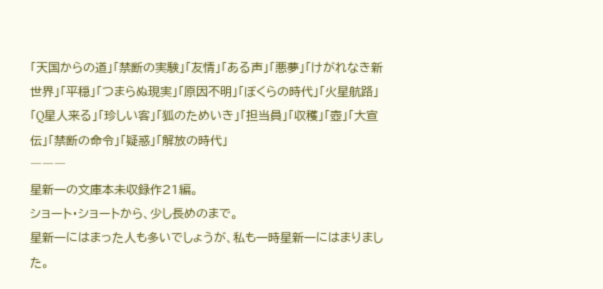「天国からの道」「禁断の実験」「友情」「ある声」「悪夢」「けがれなき新世界」「平穏」「つまらぬ現実」「原因不明」「ぼくらの時代」「火星航路」「Q星人来る」「珍しい客」「狐のためいき」「担当員」「収穫」「壺」「大宣伝」「禁断の命令」「疑惑」「解放の時代」
―――
星新一の文庫本未収録作21編。
ショート・ショートから、少し長めのまで。
星新一にはまった人も多いでしょうが、私も一時星新一にはまりました。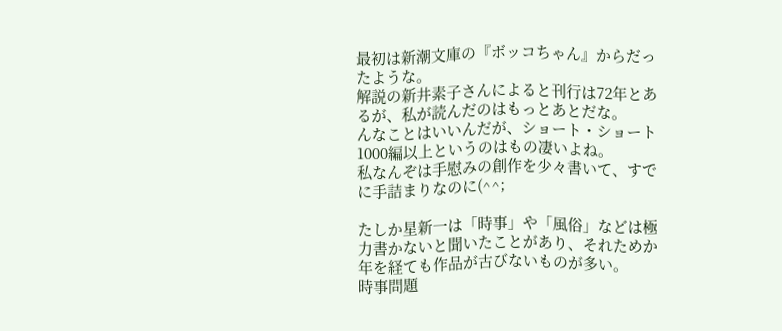最初は新潮文庫の『ボッコちゃん』からだったような。
解説の新井素子さんによると刊行は72年とあるが、私が読んだのはもっとあとだな。
んなことはいいんだが、ショート・ショート1000編以上というのはもの凄いよね。
私なんぞは手慰みの創作を少々書いて、すでに手詰まりなのに(^^;

たしか星新一は「時事」や「風俗」などは極力書かないと聞いたことがあり、それためか年を経ても作品が古びないものが多い。
時事問題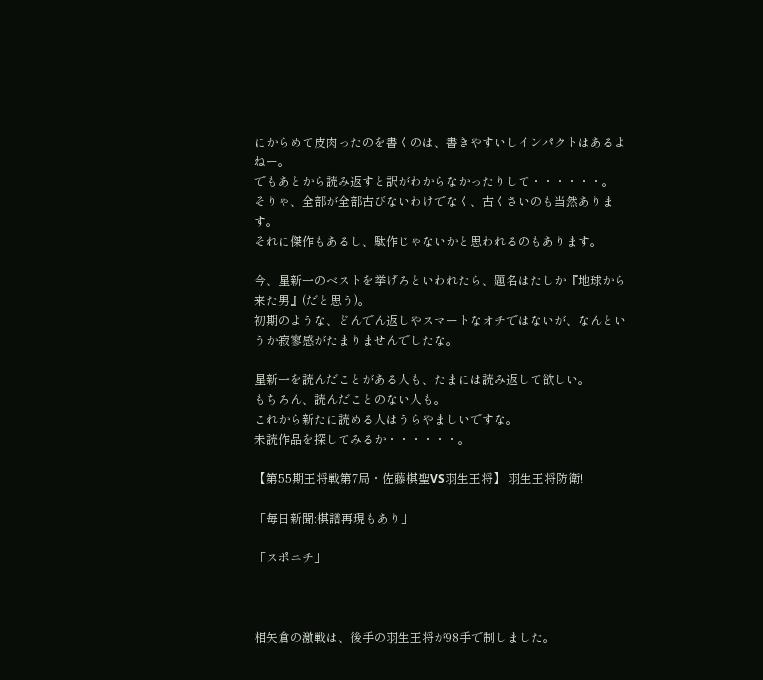にからめて皮肉ったのを書くのは、書きやすいしインパクトはあるよねー。
でもあとから読み返すと訳がわからなかったりして・・・・・・。
そりゃ、全部が全部古びないわけでなく、古くさいのも当然あります。
それに傑作もあるし、駄作じゃないかと思われるのもあります。

今、星新一のベストを挙げろといわれたら、題名はたしか『地球から来た男』(だと思う)。
初期のような、どんでん返しやスマートなオチではないが、なんというか寂寥感がたまりませんでしたな。

星新一を読んだことがある人も、たまには読み返して欲しい。
もちろん、読んだことのない人も。
これから新たに読める人はうらやましいですな。
未読作品を探してみるか・・・・・・。

【第55期王将戦第7局・佐藤棋聖VS羽生王将】 羽生王将防衛!

「毎日新聞:棋譜再現もあり」

「スポニチ」



相矢倉の激戦は、後手の羽生王将が98手で制しました。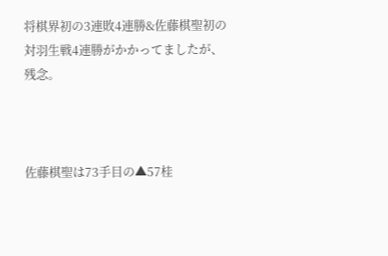将棋界初の3連敗4連勝&佐藤棋聖初の対羽生戦4連勝がかかってましたが、残念。



佐藤棋聖は73手目の▲57桂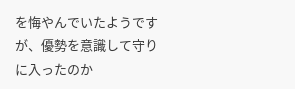を悔やんでいたようですが、優勢を意識して守りに入ったのか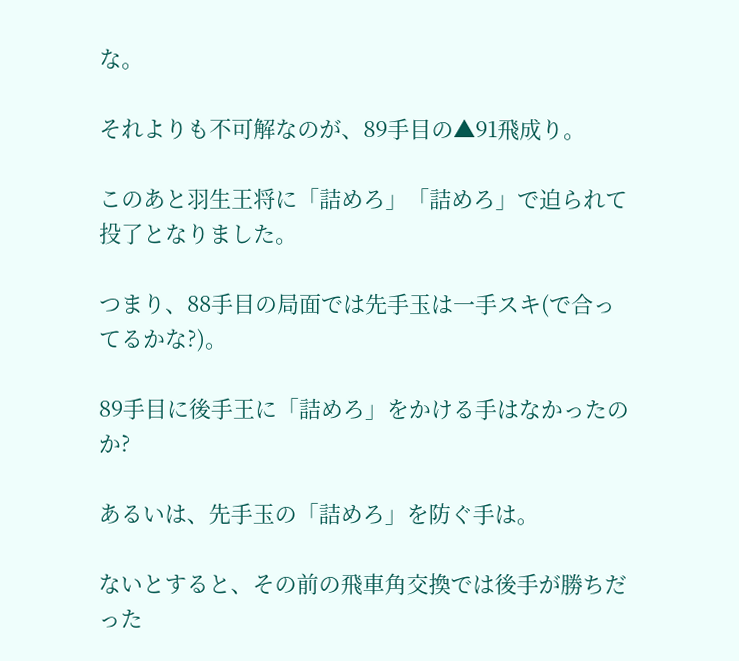な。

それよりも不可解なのが、89手目の▲91飛成り。

このあと羽生王将に「詰めろ」「詰めろ」で迫られて投了となりました。

つまり、88手目の局面では先手玉は一手スキ(で合ってるかな?)。

89手目に後手王に「詰めろ」をかける手はなかったのか?

あるいは、先手玉の「詰めろ」を防ぐ手は。

ないとすると、その前の飛車角交換では後手が勝ちだった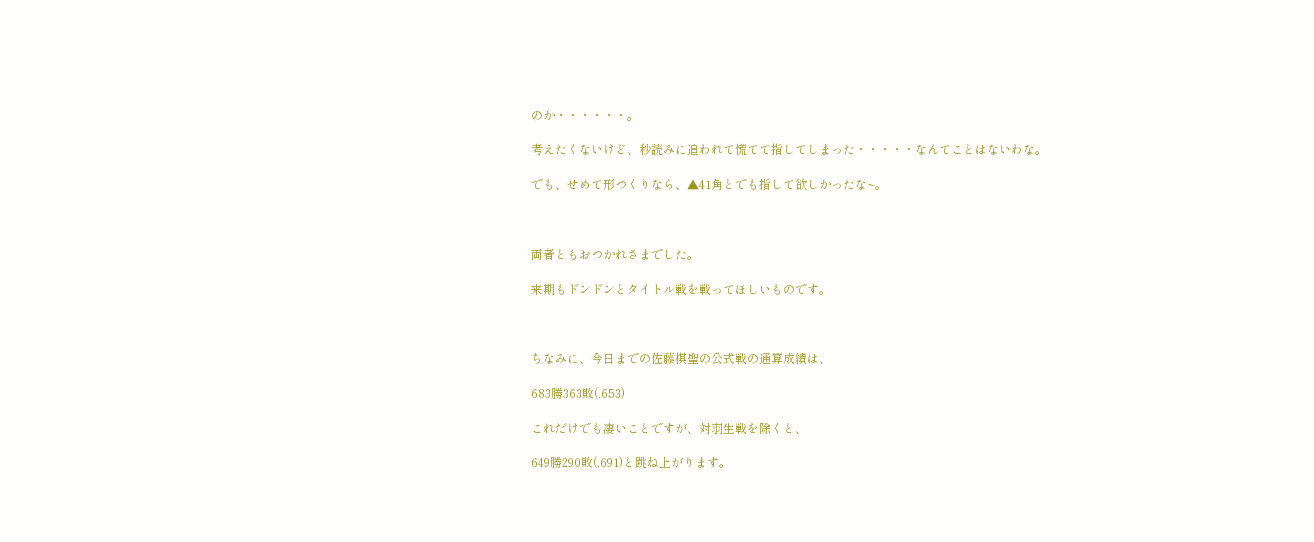のか・・・・・・。

考えたくないけど、秒読みに追われて慌てて指してしまった・・・・・なんてことはないわな。

でも、せめて形つくりなら、▲41角とでも指して欲しかったな~。



両者ともおつかれさまでした。

来期もドンドンとタイトル戦を戦ってほしいものです。



ちなみに、今日までの佐藤棋聖の公式戦の通算成績は、

683勝363敗(.653)

これだけでも凄いことですが、対羽生戦を除くと、

649勝290敗(.691)と跳ね上がります。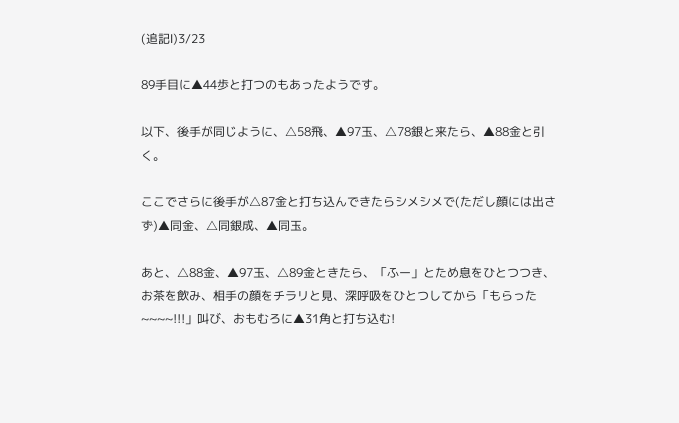(追記Ⅰ)3/23

89手目に▲44歩と打つのもあったようです。

以下、後手が同じように、△58飛、▲97玉、△78銀と来たら、▲88金と引く。

ここでさらに後手が△87金と打ち込んできたらシメシメで(ただし顔には出さず)▲同金、△同銀成、▲同玉。

あと、△88金、▲97玉、△89金ときたら、「ふー」とため息をひとつつき、お茶を飲み、相手の顔をチラリと見、深呼吸をひとつしてから「もらった~~~~!!!」叫び、おもむろに▲31角と打ち込む!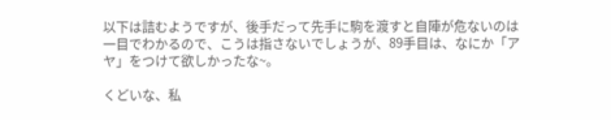以下は詰むようですが、後手だって先手に駒を渡すと自陣が危ないのは一目でわかるので、こうは指さないでしょうが、89手目は、なにか「アヤ」をつけて欲しかったな~。

くどいな、私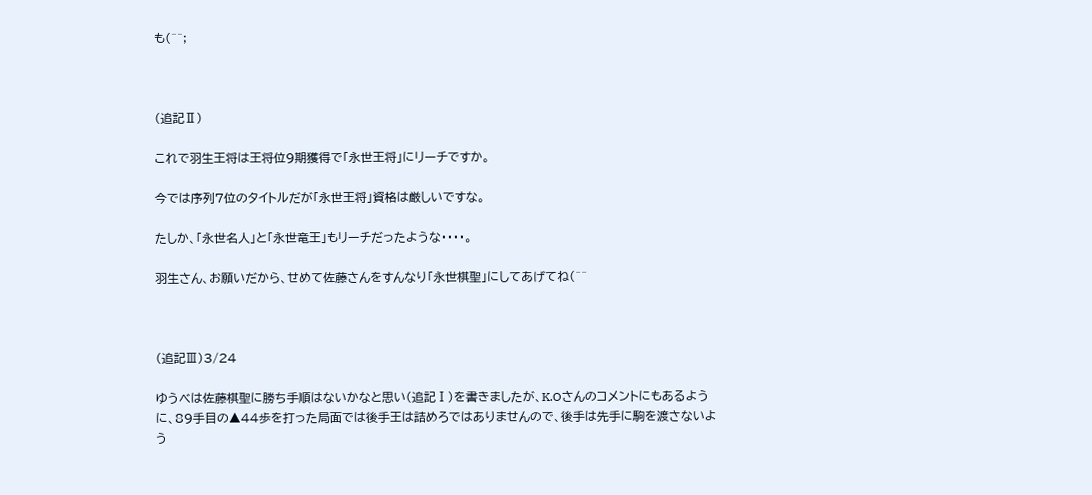も(^^;



(追記Ⅱ)

これで羽生王将は王将位9期獲得で「永世王将」にリーチですか。

今では序列7位のタイトルだが「永世王将」資格は厳しいですな。

たしか、「永世名人」と「永世竜王」もリーチだったような・・・・。

羽生さん、お願いだから、せめて佐藤さんをすんなり「永世棋聖」にしてあげてね(^^



(追記Ⅲ)3/24

ゆうべは佐藤棋聖に勝ち手順はないかなと思い(追記Ⅰ)を書きましたが、K.Oさんのコメントにもあるように、89手目の▲44歩を打った局面では後手王は詰めろではありませんので、後手は先手に駒を渡さないよう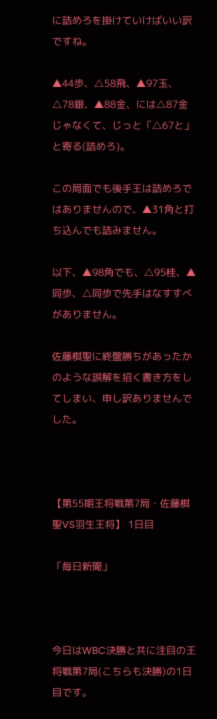に詰めろを掛けていけばいい訳ですね。

▲44歩、△58飛、▲97玉、△78銀、▲88金、には△87金じゃなくて、じっと「△67と」と寄る(詰めろ)。

この局面でも後手王は詰めろではありませんので、▲31角と打ち込んでも詰みません。

以下、▲98角でも、△95桂、▲同歩、△同歩で先手はなすすべがありません。

佐藤棋聖に終盤勝ちがあったかのような誤解を招く書き方をしてしまい、申し訳ありませんでした。



【第55期王将戦第7局・佐藤棋聖VS羽生王将】 1日目

「毎日新聞」



今日はWBC決勝と共に注目の王将戦第7局(こちらも決勝)の1日目です。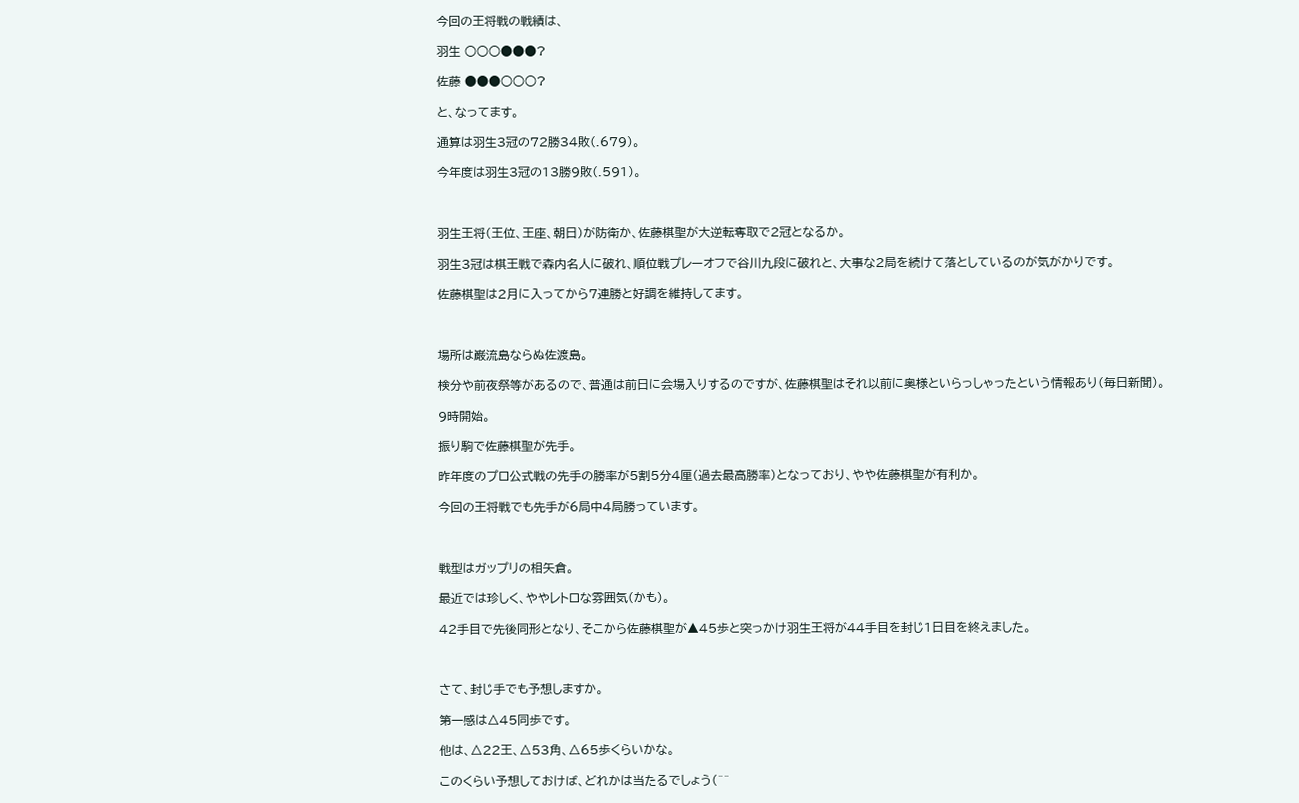今回の王将戦の戦績は、

羽生 ○○○●●●?

佐藤 ●●●○○○?

と、なってます。

通算は羽生3冠の72勝34敗(.679)。

今年度は羽生3冠の13勝9敗(.591)。



羽生王将(王位、王座、朝日)が防衛か、佐藤棋聖が大逆転奪取で2冠となるか。

羽生3冠は棋王戦で森内名人に破れ、順位戦プレーオフで谷川九段に破れと、大事な2局を続けて落としているのが気がかりです。

佐藤棋聖は2月に入ってから7連勝と好調を維持してます。



場所は巌流島ならぬ佐渡島。

検分や前夜祭等があるので、普通は前日に会場入りするのですが、佐藤棋聖はそれ以前に奥様といらっしゃったという情報あり(毎日新聞)。

9時開始。

振り駒で佐藤棋聖が先手。

昨年度のプロ公式戦の先手の勝率が5割5分4厘(過去最高勝率)となっており、やや佐藤棋聖が有利か。

今回の王将戦でも先手が6局中4局勝っています。



戦型はガップリの相矢倉。

最近では珍しく、ややレトロな雰囲気(かも)。

42手目で先後同形となり、そこから佐藤棋聖が▲45歩と突っかけ羽生王将が44手目を封じ1日目を終えました。



さて、封じ手でも予想しますか。

第一感は△45同歩です。

他は、△22王、△53角、△65歩くらいかな。

このくらい予想しておけば、どれかは当たるでしょう(^^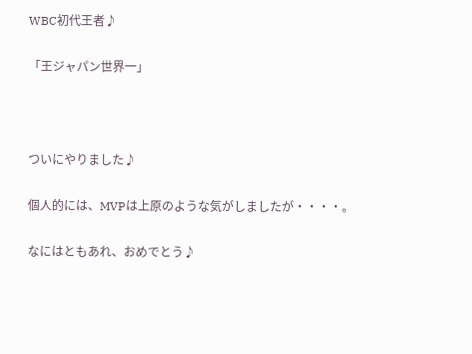WBC初代王者♪

「王ジャパン世界一」



ついにやりました♪

個人的には、MVPは上原のような気がしましたが・・・・。

なにはともあれ、おめでとう♪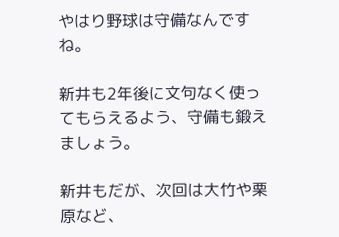やはり野球は守備なんですね。

新井も2年後に文句なく使ってもらえるよう、守備も鍛えましょう。

新井もだが、次回は大竹や栗原など、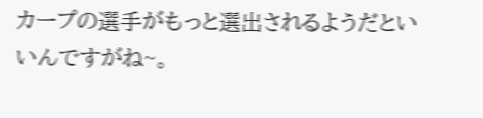カープの選手がもっと選出されるようだといいんですがね~。